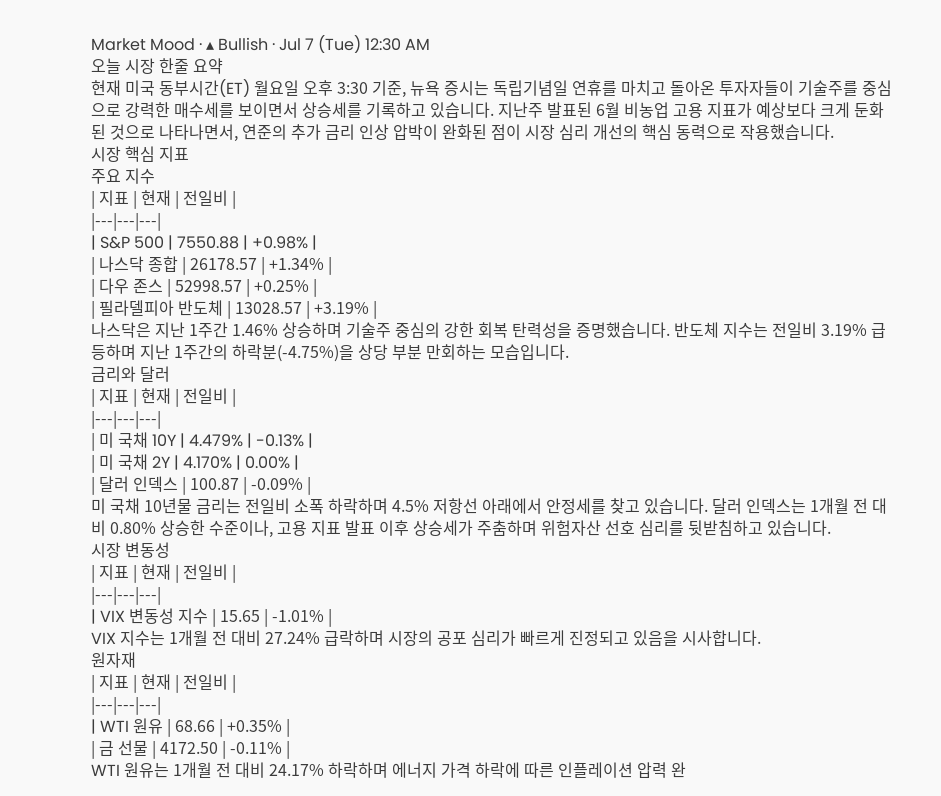Market Mood · ▴ Bullish · Jul 7 (Tue) 12:30 AM
오늘 시장 한줄 요약
현재 미국 동부시간(ET) 월요일 오후 3:30 기준, 뉴욕 증시는 독립기념일 연휴를 마치고 돌아온 투자자들이 기술주를 중심으로 강력한 매수세를 보이면서 상승세를 기록하고 있습니다. 지난주 발표된 6월 비농업 고용 지표가 예상보다 크게 둔화된 것으로 나타나면서, 연준의 추가 금리 인상 압박이 완화된 점이 시장 심리 개선의 핵심 동력으로 작용했습니다.
시장 핵심 지표
주요 지수
| 지표 | 현재 | 전일비 |
|---|---|---|
| S&P 500 | 7550.88 | +0.98% |
| 나스닥 종합 | 26178.57 | +1.34% |
| 다우 존스 | 52998.57 | +0.25% |
| 필라델피아 반도체 | 13028.57 | +3.19% |
나스닥은 지난 1주간 1.46% 상승하며 기술주 중심의 강한 회복 탄력성을 증명했습니다. 반도체 지수는 전일비 3.19% 급등하며 지난 1주간의 하락분(-4.75%)을 상당 부분 만회하는 모습입니다.
금리와 달러
| 지표 | 현재 | 전일비 |
|---|---|---|
| 미 국채 10Y | 4.479% | -0.13% |
| 미 국채 2Y | 4.170% | 0.00% |
| 달러 인덱스 | 100.87 | -0.09% |
미 국채 10년물 금리는 전일비 소폭 하락하며 4.5% 저항선 아래에서 안정세를 찾고 있습니다. 달러 인덱스는 1개월 전 대비 0.80% 상승한 수준이나, 고용 지표 발표 이후 상승세가 주춤하며 위험자산 선호 심리를 뒷받침하고 있습니다.
시장 변동성
| 지표 | 현재 | 전일비 |
|---|---|---|
| VIX 변동성 지수 | 15.65 | -1.01% |
VIX 지수는 1개월 전 대비 27.24% 급락하며 시장의 공포 심리가 빠르게 진정되고 있음을 시사합니다.
원자재
| 지표 | 현재 | 전일비 |
|---|---|---|
| WTI 원유 | 68.66 | +0.35% |
| 금 선물 | 4172.50 | -0.11% |
WTI 원유는 1개월 전 대비 24.17% 하락하며 에너지 가격 하락에 따른 인플레이션 압력 완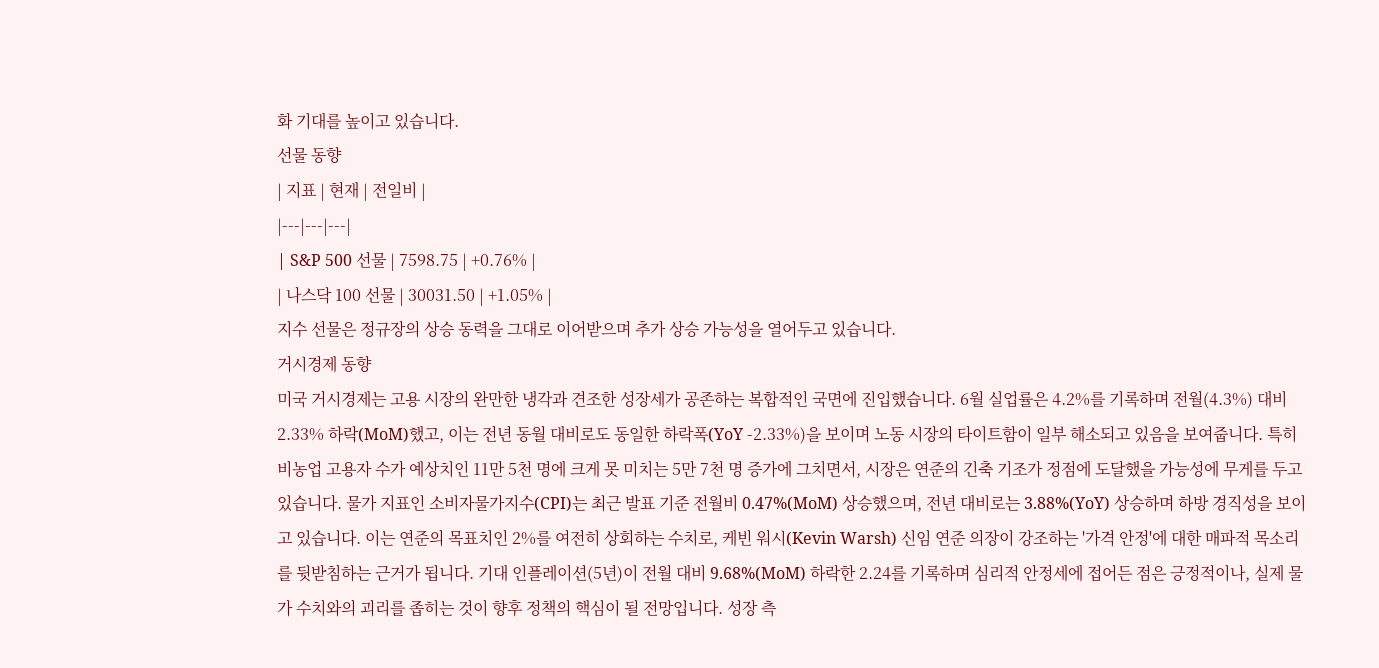화 기대를 높이고 있습니다.
선물 동향
| 지표 | 현재 | 전일비 |
|---|---|---|
| S&P 500 선물 | 7598.75 | +0.76% |
| 나스닥 100 선물 | 30031.50 | +1.05% |
지수 선물은 정규장의 상승 동력을 그대로 이어받으며 추가 상승 가능성을 열어두고 있습니다.
거시경제 동향
미국 거시경제는 고용 시장의 완만한 냉각과 견조한 성장세가 공존하는 복합적인 국면에 진입했습니다. 6월 실업률은 4.2%를 기록하며 전월(4.3%) 대비 2.33% 하락(MoM)했고, 이는 전년 동월 대비로도 동일한 하락폭(YoY -2.33%)을 보이며 노동 시장의 타이트함이 일부 해소되고 있음을 보여줍니다. 특히 비농업 고용자 수가 예상치인 11만 5천 명에 크게 못 미치는 5만 7천 명 증가에 그치면서, 시장은 연준의 긴축 기조가 정점에 도달했을 가능성에 무게를 두고 있습니다. 물가 지표인 소비자물가지수(CPI)는 최근 발표 기준 전월비 0.47%(MoM) 상승했으며, 전년 대비로는 3.88%(YoY) 상승하며 하방 경직성을 보이고 있습니다. 이는 연준의 목표치인 2%를 여전히 상회하는 수치로, 케빈 워시(Kevin Warsh) 신임 연준 의장이 강조하는 '가격 안정'에 대한 매파적 목소리를 뒷받침하는 근거가 됩니다. 기대 인플레이션(5년)이 전월 대비 9.68%(MoM) 하락한 2.24를 기록하며 심리적 안정세에 접어든 점은 긍정적이나, 실제 물가 수치와의 괴리를 좁히는 것이 향후 정책의 핵심이 될 전망입니다. 성장 측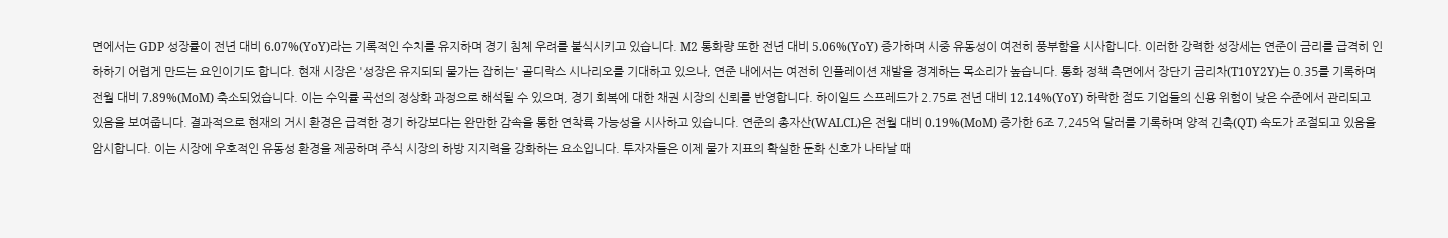면에서는 GDP 성장률이 전년 대비 6.07%(YoY)라는 기록적인 수치를 유지하며 경기 침체 우려를 불식시키고 있습니다. M2 통화량 또한 전년 대비 5.06%(YoY) 증가하며 시중 유동성이 여전히 풍부함을 시사합니다. 이러한 강력한 성장세는 연준이 금리를 급격히 인하하기 어렵게 만드는 요인이기도 합니다. 현재 시장은 '성장은 유지되되 물가는 잡히는' 골디락스 시나리오를 기대하고 있으나, 연준 내에서는 여전히 인플레이션 재발을 경계하는 목소리가 높습니다. 통화 정책 측면에서 장단기 금리차(T10Y2Y)는 0.35를 기록하며 전월 대비 7.89%(MoM) 축소되었습니다. 이는 수익률 곡선의 정상화 과정으로 해석될 수 있으며, 경기 회복에 대한 채권 시장의 신뢰를 반영합니다. 하이일드 스프레드가 2.75로 전년 대비 12.14%(YoY) 하락한 점도 기업들의 신용 위험이 낮은 수준에서 관리되고 있음을 보여줍니다. 결과적으로 현재의 거시 환경은 급격한 경기 하강보다는 완만한 감속을 통한 연착륙 가능성을 시사하고 있습니다. 연준의 총자산(WALCL)은 전월 대비 0.19%(MoM) 증가한 6조 7,245억 달러를 기록하며 양적 긴축(QT) 속도가 조절되고 있음을 암시합니다. 이는 시장에 우호적인 유동성 환경을 제공하며 주식 시장의 하방 지지력을 강화하는 요소입니다. 투자자들은 이제 물가 지표의 확실한 둔화 신호가 나타날 때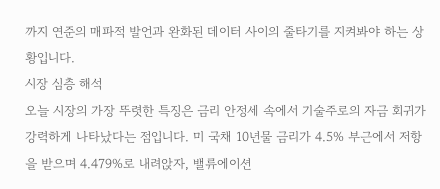까지 연준의 매파적 발언과 완화된 데이터 사이의 줄타기를 지켜봐야 하는 상황입니다.
시장 심층 해석
오늘 시장의 가장 뚜렷한 특징은 금리 안정세 속에서 기술주로의 자금 회귀가 강력하게 나타났다는 점입니다. 미 국채 10년물 금리가 4.5% 부근에서 저항을 받으며 4.479%로 내려앉자, 밸류에이션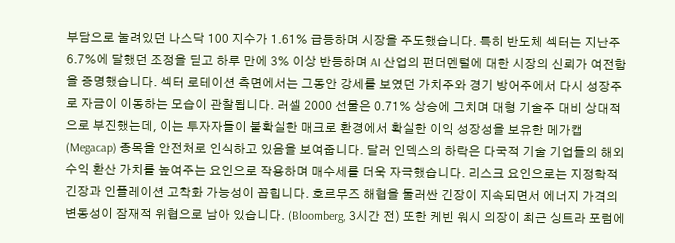부담으로 눌려있던 나스닥 100 지수가 1.61% 급등하며 시장을 주도했습니다. 특히 반도체 섹터는 지난주 6.7%에 달했던 조정을 딛고 하루 만에 3% 이상 반등하며 AI 산업의 펀더멘털에 대한 시장의 신뢰가 여전함을 증명했습니다. 섹터 로테이션 측면에서는 그동안 강세를 보였던 가치주와 경기 방어주에서 다시 성장주로 자금이 이동하는 모습이 관찰됩니다. 러셀 2000 선물은 0.71% 상승에 그치며 대형 기술주 대비 상대적으로 부진했는데, 이는 투자자들이 불확실한 매크로 환경에서 확실한 이익 성장성을 보유한 메가캡(Megacap) 종목을 안전처로 인식하고 있음을 보여줍니다. 달러 인덱스의 하락은 다국적 기술 기업들의 해외 수익 환산 가치를 높여주는 요인으로 작용하며 매수세를 더욱 자극했습니다. 리스크 요인으로는 지정학적 긴장과 인플레이션 고착화 가능성이 꼽힙니다. 호르무즈 해협을 둘러싼 긴장이 지속되면서 에너지 가격의 변동성이 잠재적 위협으로 남아 있습니다. (Bloomberg, 3시간 전) 또한 케빈 워시 의장이 최근 싱트라 포럼에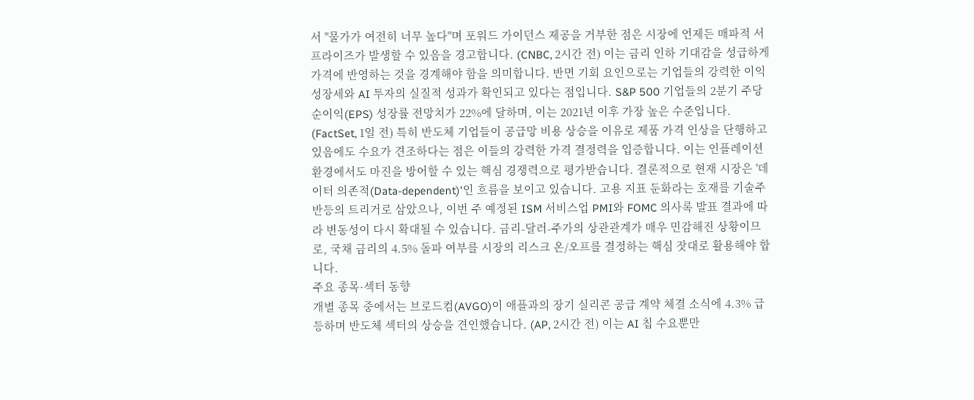서 "물가가 여전히 너무 높다"며 포워드 가이던스 제공을 거부한 점은 시장에 언제든 매파적 서프라이즈가 발생할 수 있음을 경고합니다. (CNBC, 2시간 전) 이는 금리 인하 기대감을 성급하게 가격에 반영하는 것을 경계해야 함을 의미합니다. 반면 기회 요인으로는 기업들의 강력한 이익 성장세와 AI 투자의 실질적 성과가 확인되고 있다는 점입니다. S&P 500 기업들의 2분기 주당순이익(EPS) 성장률 전망치가 22%에 달하며, 이는 2021년 이후 가장 높은 수준입니다. (FactSet, 1일 전) 특히 반도체 기업들이 공급망 비용 상승을 이유로 제품 가격 인상을 단행하고 있음에도 수요가 견조하다는 점은 이들의 강력한 가격 결정력을 입증합니다. 이는 인플레이션 환경에서도 마진을 방어할 수 있는 핵심 경쟁력으로 평가받습니다. 결론적으로 현재 시장은 '데이터 의존적(Data-dependent)'인 흐름을 보이고 있습니다. 고용 지표 둔화라는 호재를 기술주 반등의 트리거로 삼았으나, 이번 주 예정된 ISM 서비스업 PMI와 FOMC 의사록 발표 결과에 따라 변동성이 다시 확대될 수 있습니다. 금리-달러-주가의 상관관계가 매우 민감해진 상황이므로, 국채 금리의 4.5% 돌파 여부를 시장의 리스크 온/오프를 결정하는 핵심 잣대로 활용해야 합니다.
주요 종목·섹터 동향
개별 종목 중에서는 브로드컴(AVGO)이 애플과의 장기 실리콘 공급 계약 체결 소식에 4.3% 급등하며 반도체 섹터의 상승을 견인했습니다. (AP, 2시간 전) 이는 AI 칩 수요뿐만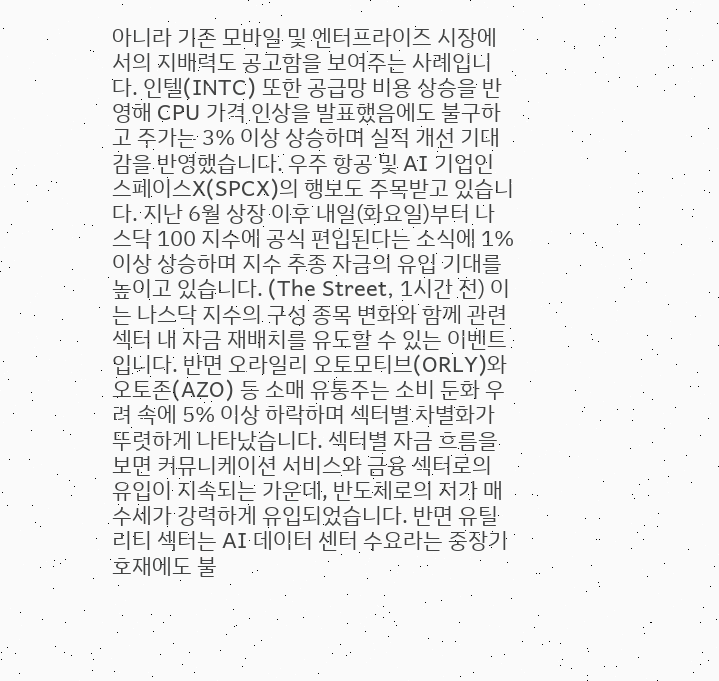아니라 기존 모바일 및 엔터프라이즈 시장에서의 지배력도 공고함을 보여주는 사례입니다. 인텔(INTC) 또한 공급망 비용 상승을 반영해 CPU 가격 인상을 발표했음에도 불구하고 주가는 3% 이상 상승하며 실적 개선 기대감을 반영했습니다. 우주 항공 및 AI 기업인 스페이스X(SPCX)의 행보도 주목받고 있습니다. 지난 6월 상장 이후 내일(화요일)부터 나스닥 100 지수에 공식 편입된다는 소식에 1% 이상 상승하며 지수 추종 자금의 유입 기대를 높이고 있습니다. (The Street, 1시간 전) 이는 나스닥 지수의 구성 종목 변화와 함께 관련 섹터 내 자금 재배치를 유도할 수 있는 이벤트입니다. 반면 오라일리 오토모티브(ORLY)와 오토존(AZO) 등 소매 유통주는 소비 둔화 우려 속에 5% 이상 하락하며 섹터별 차별화가 뚜렷하게 나타났습니다. 섹터별 자금 흐름을 보면 커뮤니케이션 서비스와 금융 섹터로의 유입이 지속되는 가운데, 반도체로의 저가 매수세가 강력하게 유입되었습니다. 반면 유틸리티 섹터는 AI 데이터 센터 수요라는 중장기 호재에도 불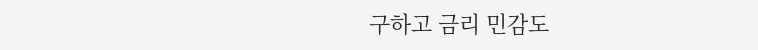구하고 금리 민감도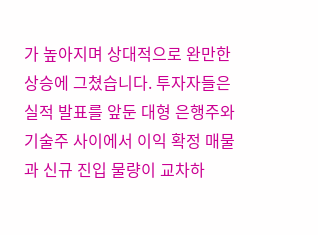가 높아지며 상대적으로 완만한 상승에 그쳤습니다. 투자자들은 실적 발표를 앞둔 대형 은행주와 기술주 사이에서 이익 확정 매물과 신규 진입 물량이 교차하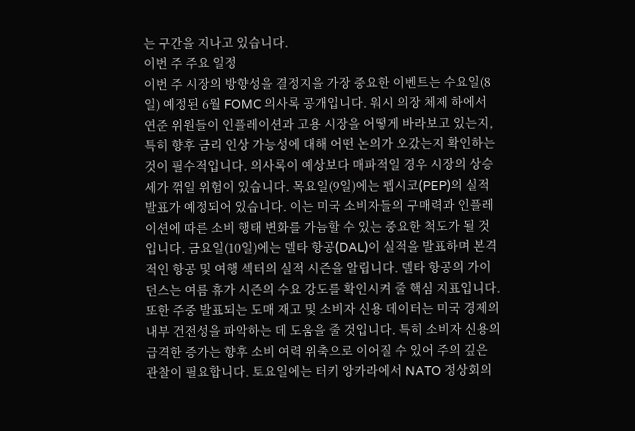는 구간을 지나고 있습니다.
이번 주 주요 일정
이번 주 시장의 방향성을 결정지을 가장 중요한 이벤트는 수요일(8일) 예정된 6월 FOMC 의사록 공개입니다. 워시 의장 체제 하에서 연준 위원들이 인플레이션과 고용 시장을 어떻게 바라보고 있는지, 특히 향후 금리 인상 가능성에 대해 어떤 논의가 오갔는지 확인하는 것이 필수적입니다. 의사록이 예상보다 매파적일 경우 시장의 상승세가 꺾일 위험이 있습니다. 목요일(9일)에는 펩시코(PEP)의 실적 발표가 예정되어 있습니다. 이는 미국 소비자들의 구매력과 인플레이션에 따른 소비 행태 변화를 가늠할 수 있는 중요한 척도가 될 것입니다. 금요일(10일)에는 델타 항공(DAL)이 실적을 발표하며 본격적인 항공 및 여행 섹터의 실적 시즌을 알립니다. 델타 항공의 가이던스는 여름 휴가 시즌의 수요 강도를 확인시켜 줄 핵심 지표입니다. 또한 주중 발표되는 도매 재고 및 소비자 신용 데이터는 미국 경제의 내부 건전성을 파악하는 데 도움을 줄 것입니다. 특히 소비자 신용의 급격한 증가는 향후 소비 여력 위축으로 이어질 수 있어 주의 깊은 관찰이 필요합니다. 토요일에는 터키 앙카라에서 NATO 정상회의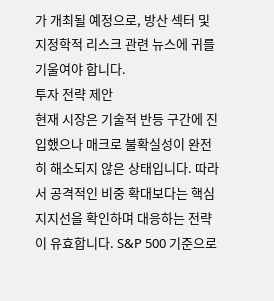가 개최될 예정으로, 방산 섹터 및 지정학적 리스크 관련 뉴스에 귀를 기울여야 합니다.
투자 전략 제안
현재 시장은 기술적 반등 구간에 진입했으나 매크로 불확실성이 완전히 해소되지 않은 상태입니다. 따라서 공격적인 비중 확대보다는 핵심 지지선을 확인하며 대응하는 전략이 유효합니다. S&P 500 기준으로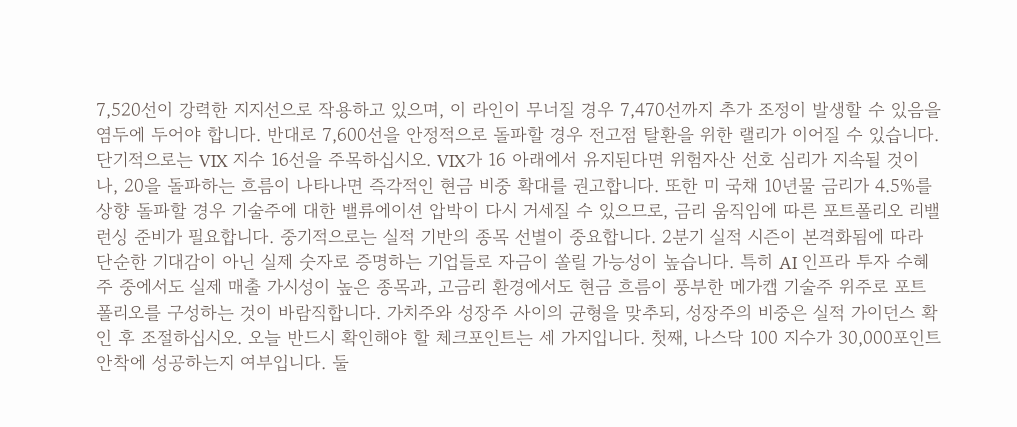7,520선이 강력한 지지선으로 작용하고 있으며, 이 라인이 무너질 경우 7,470선까지 추가 조정이 발생할 수 있음을 염두에 두어야 합니다. 반대로 7,600선을 안정적으로 돌파할 경우 전고점 탈환을 위한 랠리가 이어질 수 있습니다. 단기적으로는 VIX 지수 16선을 주목하십시오. VIX가 16 아래에서 유지된다면 위험자산 선호 심리가 지속될 것이나, 20을 돌파하는 흐름이 나타나면 즉각적인 현금 비중 확대를 권고합니다. 또한 미 국채 10년물 금리가 4.5%를 상향 돌파할 경우 기술주에 대한 밸류에이션 압박이 다시 거세질 수 있으므로, 금리 움직임에 따른 포트폴리오 리밸런싱 준비가 필요합니다. 중기적으로는 실적 기반의 종목 선별이 중요합니다. 2분기 실적 시즌이 본격화됨에 따라 단순한 기대감이 아닌 실제 숫자로 증명하는 기업들로 자금이 쏠릴 가능성이 높습니다. 특히 AI 인프라 투자 수혜주 중에서도 실제 매출 가시성이 높은 종목과, 고금리 환경에서도 현금 흐름이 풍부한 메가캡 기술주 위주로 포트폴리오를 구성하는 것이 바람직합니다. 가치주와 성장주 사이의 균형을 맞추되, 성장주의 비중은 실적 가이던스 확인 후 조절하십시오. 오늘 반드시 확인해야 할 체크포인트는 세 가지입니다. 첫째, 나스닥 100 지수가 30,000포인트 안착에 성공하는지 여부입니다. 둘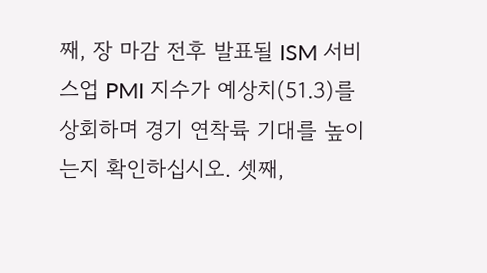째, 장 마감 전후 발표될 ISM 서비스업 PMI 지수가 예상치(51.3)를 상회하며 경기 연착륙 기대를 높이는지 확인하십시오. 셋째,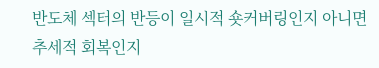반도체 섹터의 반등이 일시적 숏커버링인지 아니면 추세적 회복인지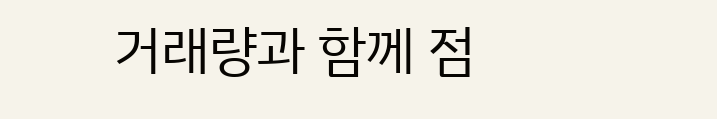거래량과 함께 점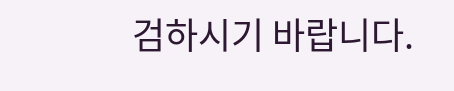검하시기 바랍니다.